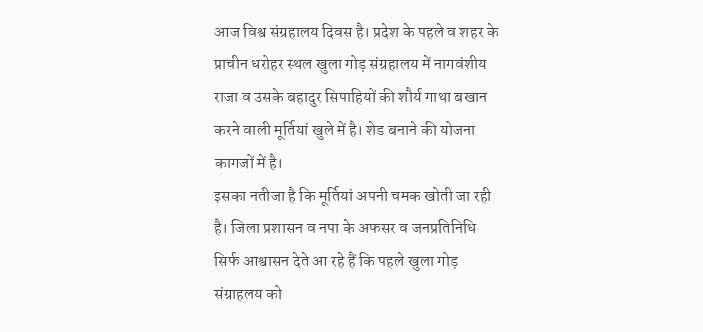आज विश्व संग्रहालय दिवस है। प्रदेश के पहले व शहर के प्राचीन धरोहर स्थल खुला गोड़ संग्रहालय में नागवंशीय राजा व उसके बहादुर सिपाहियों की शौर्य गाथा बखान करने वाली मूर्तियां खुले में है। शेड बनाने की योजना कागजों में है।
इसका नतीजा है कि मूर्तियां अपनी चमक खोती जा रही है। जिला प्रशासन व नपा के अफसर व जनप्रतिनिधि सिर्फ आश्वासन देते आ रहे हैं कि पहले खुला गोड़ संग्राहलय को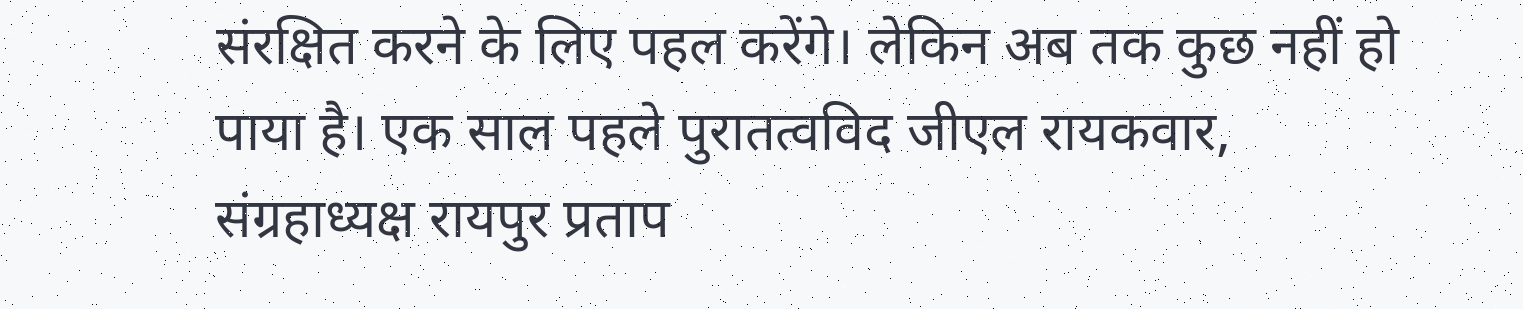संरक्षित करने के लिए पहल करेंगे। लेकिन अब तक कुछ नहीं हो पाया है। एक साल पहले पुरातत्वविद जीएल रायकवार, संग्रहाध्यक्ष रायपुर प्रताप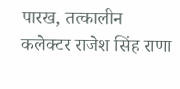पारख, तत्कालीन कलेक्टर राजेश सिंह राणा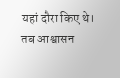यहां दौरा किए थे। तब आश्वासन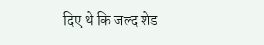दिए थे कि जल्द शेड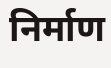निर्माण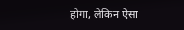होगा, लेकिन ऐसा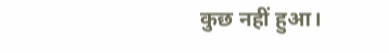कुछ नहीं हुआ।